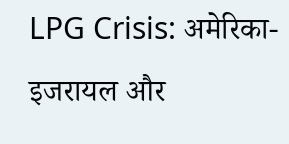LPG Crisis: अमेरिका-इजरायल और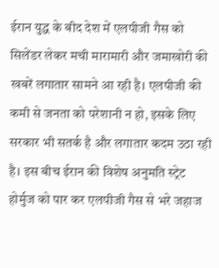ईरान युद्ध के बीद देश में एलपीजी गैस को सिलेंडर लेकर मची मारामारी और जमाखोरी की खबरें लगातार सामने आ रही है। एलपीजी की कमी से जनता को परेशानी न हो, इसके लिए सरकार भी सतर्क है और लगातार कदम उठा रही है। इस बीच ईरान की विशेष अनुमति स्ट्रेट होर्मुज को पार कर एलपीजी गैस से भरे जहाज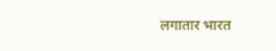लगातार भारत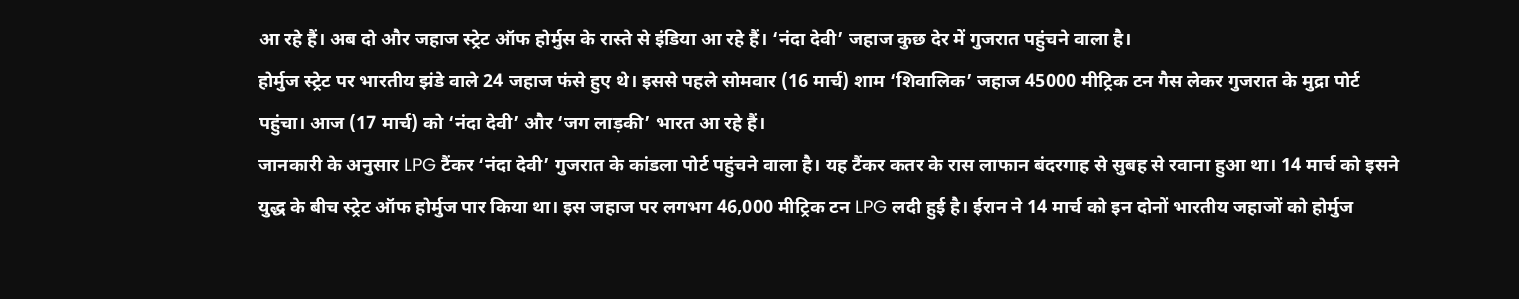आ रहे हैं। अब दो और जहाज स्ट्रेट ऑफ होर्मुस के रास्ते से इंडिया आ रहे हैं। ‘नंदा देवी’ जहाज कुछ देर में गुजरात पहुंचने वाला है।
होर्मुज स्ट्रेट पर भारतीय झंडे वाले 24 जहाज फंसे हुए थे। इससे पहले सोमवार (16 मार्च) शाम ‘शिवालिक’ जहाज 45000 मीट्रिक टन गैस लेकर गुजरात के मुद्रा पोर्ट पहुंचा। आज (17 मार्च) को ‘नंदा देवी’ और ‘जग लाड़की’ भारत आ रहे हैं।
जानकारी के अनुसार LPG टैंकर ‘नंदा देवी’ गुजरात के कांडला पोर्ट पहुंचने वाला है। यह टैंकर कतर के रास लाफान बंदरगाह से सुबह से रवाना हुआ था। 14 मार्च को इसने युद्ध के बीच स्ट्रेट ऑफ होर्मुज पार किया था। इस जहाज पर लगभग 46,000 मीट्रिक टन LPG लदी हुई है। ईरान ने 14 मार्च को इन दोनों भारतीय जहाजों को होर्मुज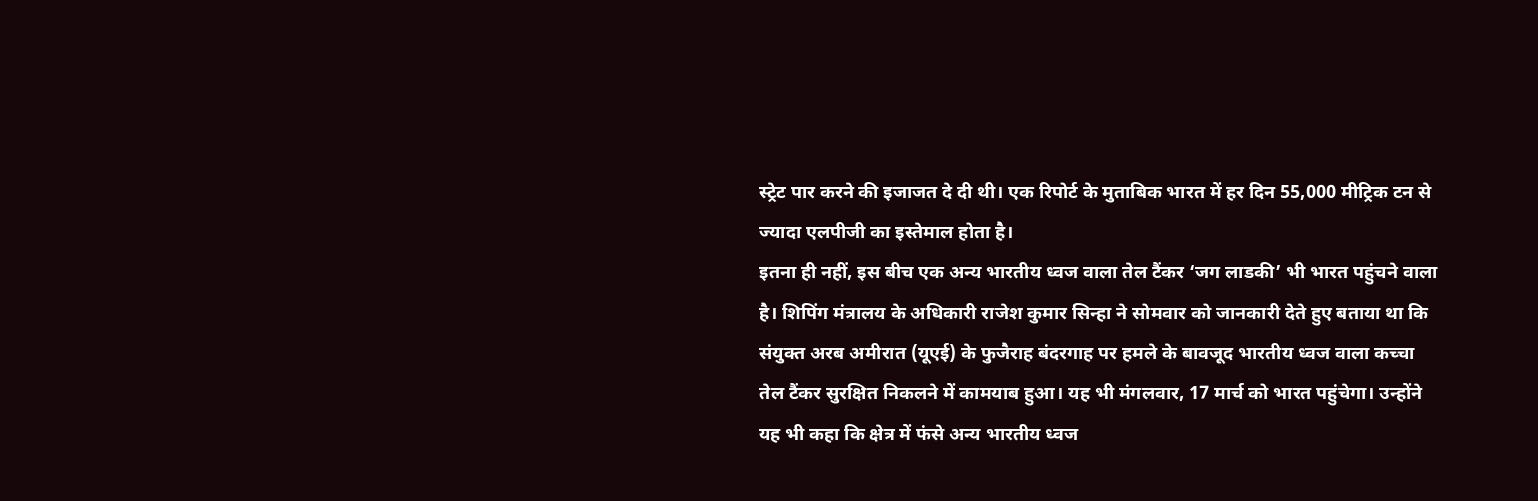स्ट्रेट पार करने की इजाजत दे दी थी। एक रिपोर्ट के मुताबिक भारत में हर दिन 55,000 मीट्रिक टन से ज्यादा एलपीजी का इस्तेमाल होता है।
इतना ही नहीं, इस बीच एक अन्य भारतीय ध्वज वाला तेल टैंकर ‘जग लाडकी’ भी भारत पहुंचने वाला है। शिपिंग मंत्रालय के अधिकारी राजेश कुमार सिन्हा ने सोमवार को जानकारी देते हुए बताया था कि संयुक्त अरब अमीरात (यूएई) के फुजैराह बंदरगाह पर हमले के बावजूद भारतीय ध्वज वाला कच्चा तेल टैंकर सुरक्षित निकलने में कामयाब हुआ। यह भी मंगलवार, 17 मार्च को भारत पहुंचेगा। उन्होंने यह भी कहा कि क्षेत्र में फंसे अन्य भारतीय ध्वज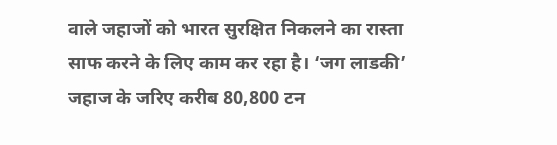वाले जहाजों को भारत सुरक्षित निकलने का रास्ता साफ करने के लिए काम कर रहा है। ‘जग लाडकी’ जहाज के जरिए करीब 80,800 टन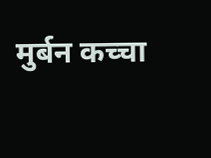मुर्बन कच्चा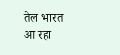तेल भारत आ रहा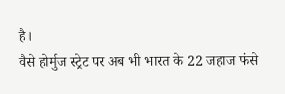है।
वैसे होर्मुज स्ट्रेट पर अब भी भारत के 22 जहाज फंसे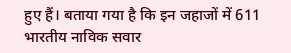हुए हैं। बताया गया है कि इन जहाजों में 611 भारतीय नाविक सवार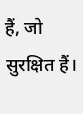हैं, जो सुरक्षित हैं।